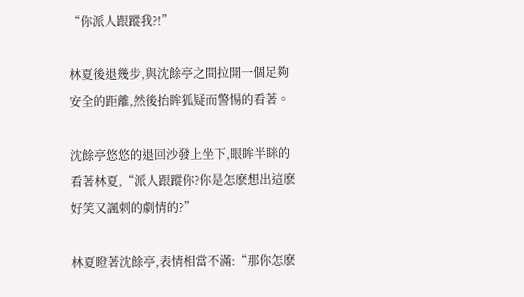“你派人跟蹤我?!”

林夏後退幾步,與沈餘亭之間拉開一個足夠安全的距離,然後抬眸狐疑而警惕的看著。

沈餘亭悠悠的退回沙發上坐下,眼眸半眯的看著林夏,“派人跟蹤你?你是怎麽想出這麽好笑又諷刺的劇情的?”

林夏瞪著沈餘亭,表情相當不滿:“那你怎麽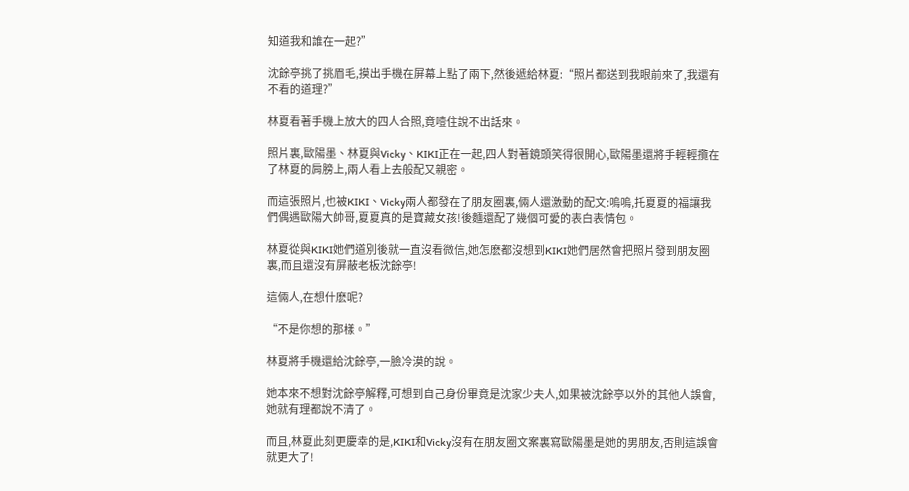知道我和誰在一起?”

沈餘亭挑了挑眉毛,摸出手機在屏幕上點了兩下,然後遞給林夏:“照片都送到我眼前來了,我還有不看的道理?”

林夏看著手機上放大的四人合照,竟噎住說不出話來。

照片裏,歐陽墨、林夏與Vicky、KIKI正在一起,四人對著鏡頭笑得很開心,歐陽墨還將手輕輕攬在了林夏的肩膀上,兩人看上去般配又親密。

而這張照片,也被KIKI、Vicky兩人都發在了朋友圈裏,倆人還激動的配文:嗚嗚,托夏夏的福讓我們偶遇歐陽大帥哥,夏夏真的是寶藏女孩!後麵還配了幾個可愛的表白表情包。

林夏從與KIKI她們道別後就一直沒看微信,她怎麽都沒想到KIKI她們居然會把照片發到朋友圈裏,而且還沒有屏蔽老板沈餘亭!

這倆人,在想什麽呢?

“不是你想的那樣。”

林夏將手機還給沈餘亭,一臉冷漠的說。

她本來不想對沈餘亭解釋,可想到自己身份畢竟是沈家少夫人,如果被沈餘亭以外的其他人誤會,她就有理都說不清了。

而且,林夏此刻更慶幸的是,KIKI和Vicky沒有在朋友圈文案裏寫歐陽墨是她的男朋友,否則這誤會就更大了!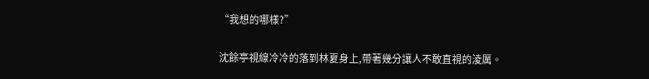“我想的哪樣?”

沈餘亭視線冷冷的落到林夏身上,帶著幾分讓人不敢直視的淩厲。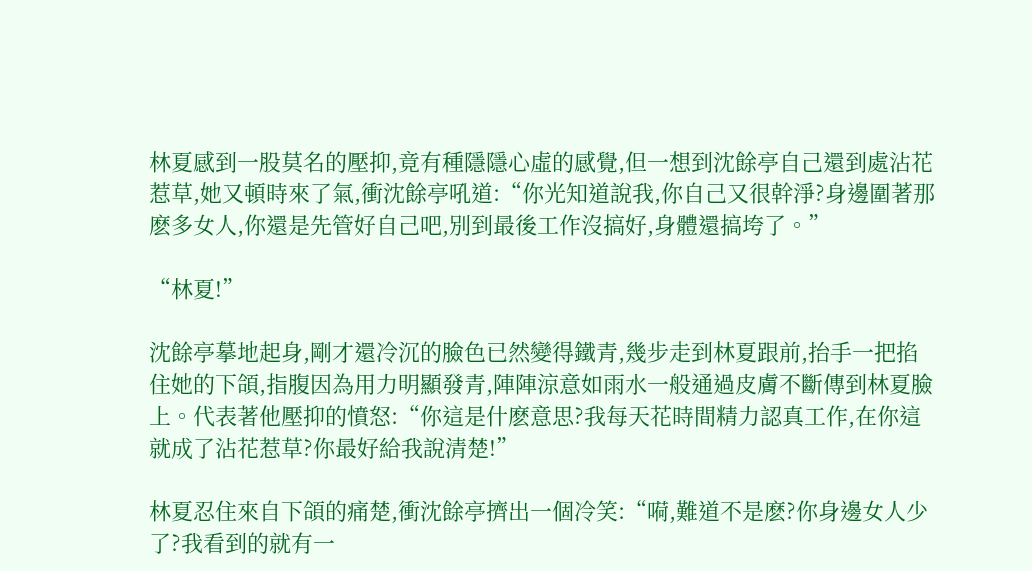林夏感到一股莫名的壓抑,竟有種隱隱心虛的感覺,但一想到沈餘亭自己還到處沾花惹草,她又頓時來了氣,衝沈餘亭吼道:“你光知道說我,你自己又很幹淨?身邊圍著那麽多女人,你還是先管好自己吧,別到最後工作沒搞好,身體還搞垮了。”

“林夏!”

沈餘亭摹地起身,剛才還冷沉的臉色已然變得鐵青,幾步走到林夏跟前,抬手一把掐住她的下頜,指腹因為用力明顯發青,陣陣涼意如雨水一般通過皮膚不斷傳到林夏臉上。代表著他壓抑的憤怒:“你這是什麽意思?我每天花時間精力認真工作,在你這就成了沾花惹草?你最好給我說清楚!”

林夏忍住來自下頜的痛楚,衝沈餘亭擠出一個冷笑:“嗬,難道不是麽?你身邊女人少了?我看到的就有一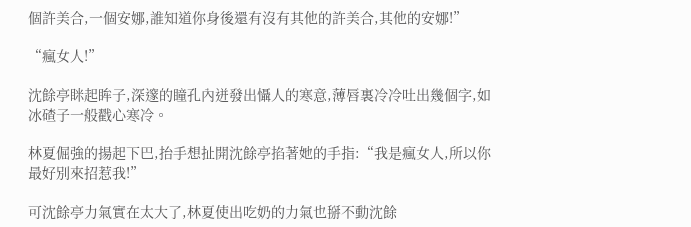個許美合,一個安娜,誰知道你身後還有沒有其他的許美合,其他的安娜!”

“瘋女人!”

沈餘亭眯起眸子,深邃的瞳孔內迸發出懾人的寒意,薄唇裏冷冷吐出幾個字,如冰碴子一般戳心寒冷。

林夏倔強的揚起下巴,抬手想扯開沈餘亭掐著她的手指:“我是瘋女人,所以你最好別來招惹我!”

可沈餘亭力氣實在太大了,林夏使出吃奶的力氣也掰不動沈餘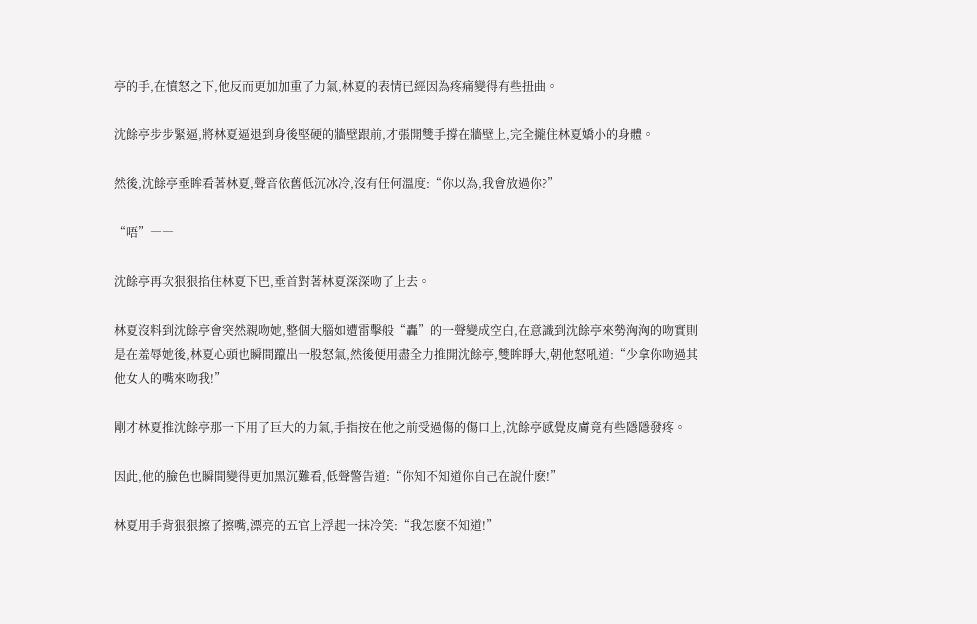亭的手,在憤怒之下,他反而更加加重了力氣,林夏的表情已經因為疼痛變得有些扭曲。

沈餘亭步步緊逼,將林夏逼退到身後堅硬的牆壁跟前,才張開雙手撐在牆壁上,完全攏住林夏嬌小的身體。

然後,沈餘亭垂眸看著林夏,聲音依舊低沉冰冷,沒有任何溫度:“你以為,我會放過你?”

“唔”――

沈餘亭再次狠狠掐住林夏下巴,垂首對著林夏深深吻了上去。

林夏沒料到沈餘亭會突然親吻她,整個大腦如遭雷擊般“轟”的一聲變成空白,在意識到沈餘亭來勢洶洶的吻實則是在羞辱她後,林夏心頭也瞬間躥出一股怒氣,然後便用盡全力推開沈餘亭,雙眸睜大,朝他怒吼道:“少拿你吻過其他女人的嘴來吻我!”

剛才林夏推沈餘亭那一下用了巨大的力氣,手指按在他之前受過傷的傷口上,沈餘亭感覺皮膚竟有些隱隱發疼。

因此,他的臉色也瞬間變得更加黑沉難看,低聲警告道:“你知不知道你自己在說什麽!”

林夏用手背狠狠擦了擦嘴,漂亮的五官上浮起一抹冷笑:“我怎麽不知道!”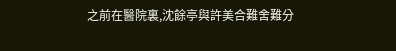之前在醫院裏,沈餘亭與許美合難舍難分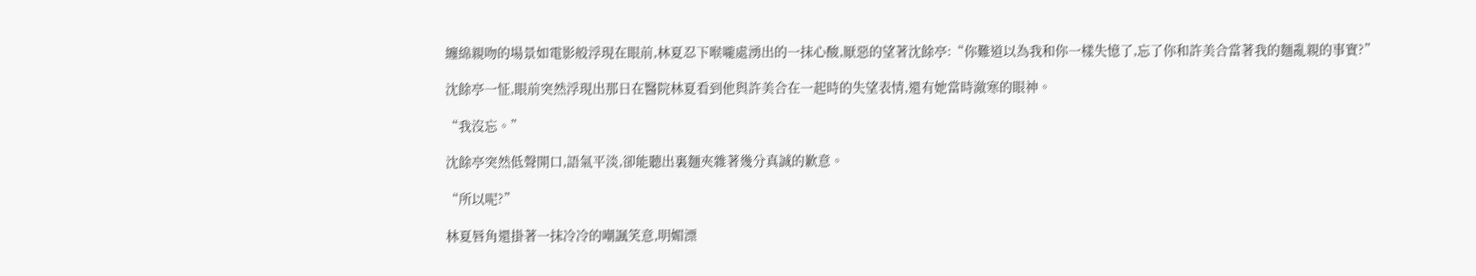纏綿親吻的場景如電影般浮現在眼前,林夏忍下喉嚨處湧出的一抹心酸,厭惡的望著沈餘亭:“你難道以為我和你一樣失憶了,忘了你和許美合當著我的麵亂親的事實?”

沈餘亭一怔,眼前突然浮現出那日在醫院林夏看到他與許美合在一起時的失望表情,還有她當時澈寒的眼神。

“我沒忘。”

沈餘亭突然低聲開口,語氣平淡,卻能聽出裏麵夾雜著幾分真誠的歉意。

“所以呢?”

林夏唇角還掛著一抹冷冷的嘲諷笑意,明媚漂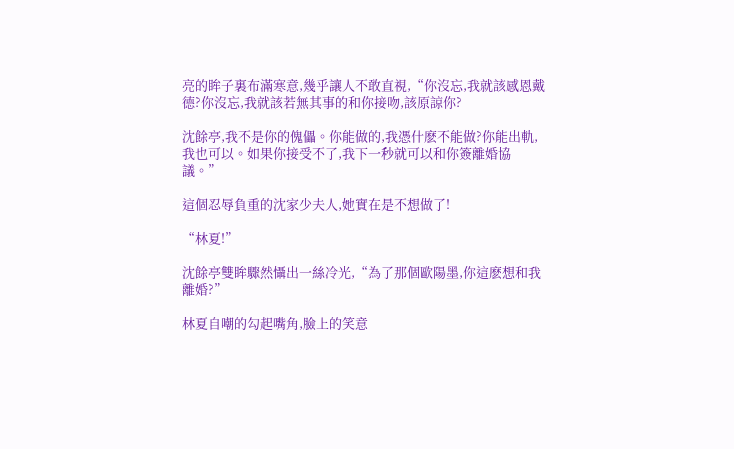亮的眸子裏布滿寒意,幾乎讓人不敢直視,“你沒忘,我就該感恩戴德?你沒忘,我就該若無其事的和你接吻,該原諒你?

沈餘亭,我不是你的傀儡。你能做的,我憑什麽不能做?你能出軌,我也可以。如果你接受不了,我下一秒就可以和你簽離婚協議。”

這個忍辱負重的沈家少夫人,她實在是不想做了!

“林夏!”

沈餘亭雙眸驟然懾出一絲冷光,“為了那個歐陽墨,你這麽想和我離婚?”

林夏自嘲的勾起嘴角,臉上的笑意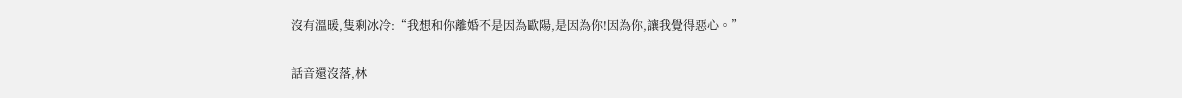沒有溫暖,隻剩冰冷:“我想和你離婚不是因為歐陽,是因為你!因為你,讓我覺得惡心。”

話音還沒落,林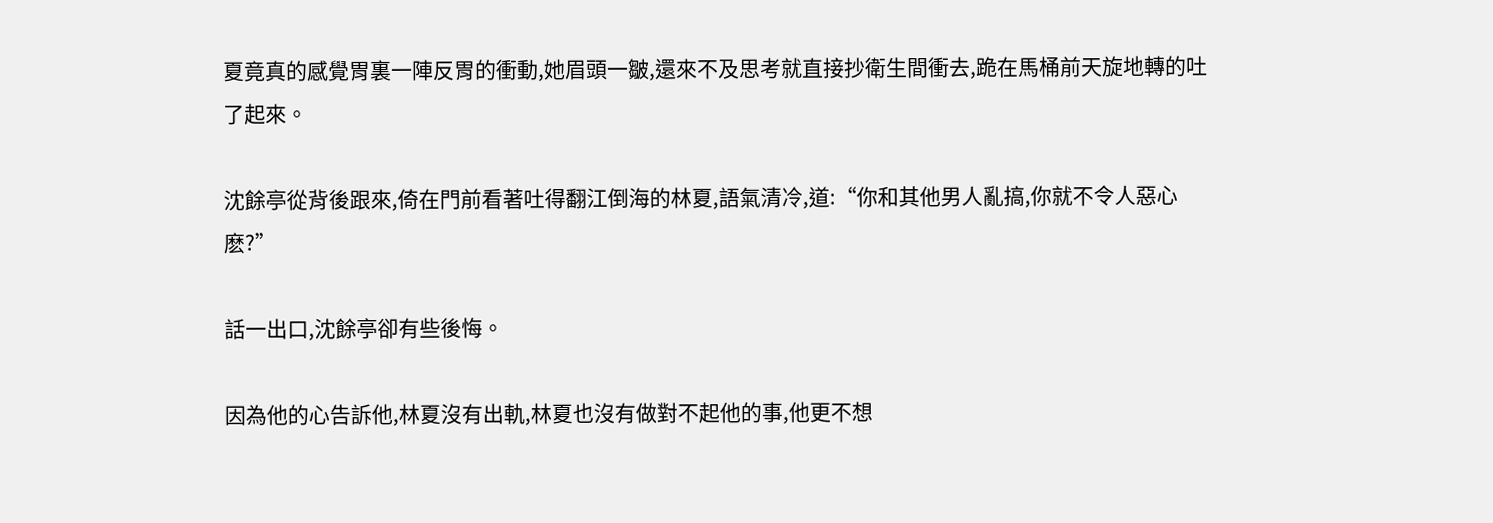夏竟真的感覺胃裏一陣反胃的衝動,她眉頭一皺,還來不及思考就直接抄衛生間衝去,跪在馬桶前天旋地轉的吐了起來。

沈餘亭從背後跟來,倚在門前看著吐得翻江倒海的林夏,語氣清冷,道:“你和其他男人亂搞,你就不令人惡心麽?”

話一出口,沈餘亭卻有些後悔。

因為他的心告訴他,林夏沒有出軌,林夏也沒有做對不起他的事,他更不想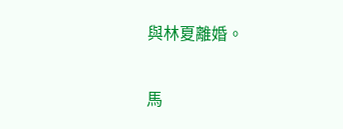與林夏離婚。

馬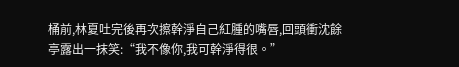桶前,林夏吐完後再次擦幹淨自己紅腫的嘴唇,回頭衝沈餘亭露出一抹笑:“我不像你,我可幹淨得很。”